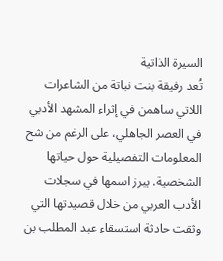السيرة الذاتية
تُعد رفيقة بنت نباتة من الشاعرات اللاتي ساهمن في إثراء المشهد الأدبي في العصر الجاهلي، على الرغم من شح المعلومات التفصيلية حول حياتها الشخصية. يبرز اسمها في سجلات الأدب العربي من خلال قصيدتها التي وثقت حادثة استسقاء عبد المطلب بن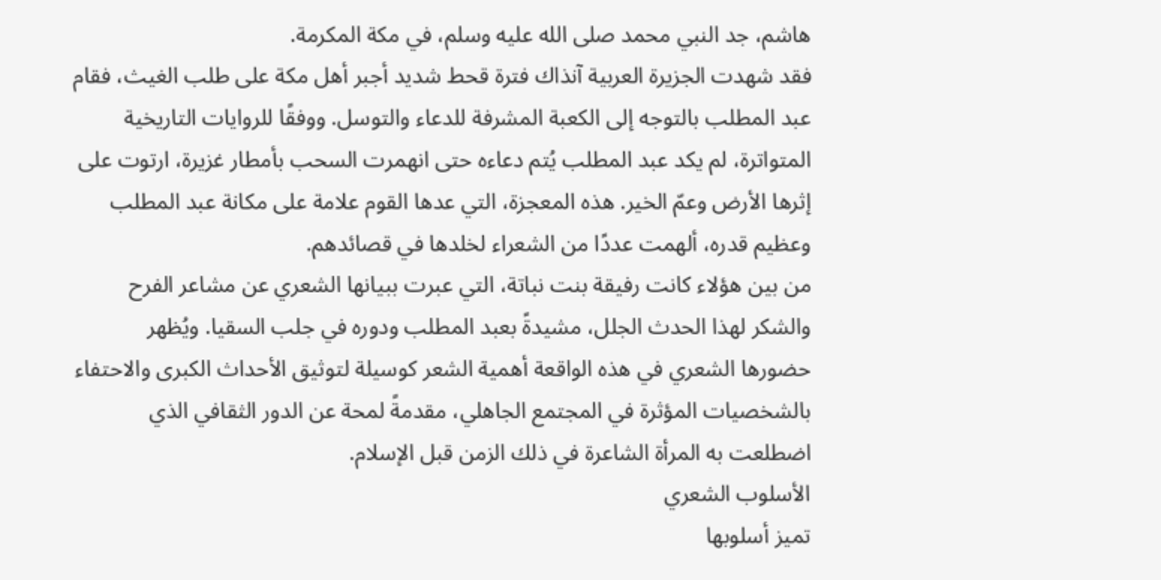هاشم، جد النبي محمد صلى الله عليه وسلم، في مكة المكرمة.
فقد شهدت الجزيرة العربية آنذاك فترة قحط شديد أجبر أهل مكة على طلب الغيث، فقام عبد المطلب بالتوجه إلى الكعبة المشرفة للدعاء والتوسل. ووفقًا للروايات التاريخية المتواترة، لم يكد عبد المطلب يُتم دعاءه حتى انهمرت السحب بأمطار غزيرة، ارتوت على إثرها الأرض وعمّ الخير. هذه المعجزة، التي عدها القوم علامة على مكانة عبد المطلب وعظيم قدره، ألهمت عددًا من الشعراء لخلدها في قصائدهم.
من بين هؤلاء كانت رفيقة بنت نباتة، التي عبرت ببيانها الشعري عن مشاعر الفرح والشكر لهذا الحدث الجلل، مشيدةً بعبد المطلب ودوره في جلب السقيا. ويُظهر حضورها الشعري في هذه الواقعة أهمية الشعر كوسيلة لتوثيق الأحداث الكبرى والاحتفاء بالشخصيات المؤثرة في المجتمع الجاهلي، مقدمةً لمحة عن الدور الثقافي الذي اضطلعت به المرأة الشاعرة في ذلك الزمن قبل الإسلام.
الأسلوب الشعري
تميز أسلوبها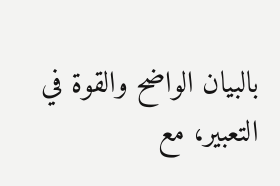بالبيان الواضح والقوة في التعبير، مع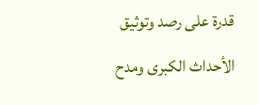قدرة على رصد وتوثيق الأحداث الكبرى ومدح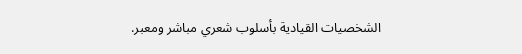الشخصيات القيادية بأسلوب شعري مباشر ومعبر.